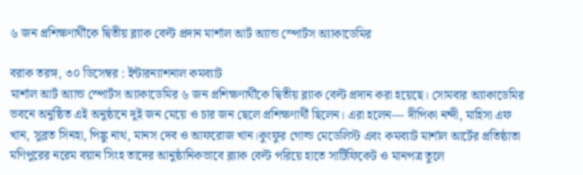৬ জন প্রশিক্ষণার্থীকে দ্বিতীয় ব্ল্যাক বেল্ট প্রদান মার্শাল আর্ট অ্যান্ড স্পোর্টস অ্যাকাডেমির

বরাক তরঙ্গ, ৩০ ডিসেম্বর : ইন্টারন্যাশনাল কমব্যাট
মার্শাল আর্ট অ্যান্ড স্পোর্টস অ্যাকাডেমির ৬ জন প্রশিক্ষণার্থীকে দ্বিতীয় ব্ল্যাক বেল্ট প্রদান করা হয়েছে। সোমবার অ্যাকাডেমির ভবনে অনুষ্ঠিত এই অনুষ্ঠানে দুই জন মেয়ে ও চার জন ছেলে প্রশিক্ষণার্থী ছিলেন। এরা হলেন— দীপিকা নন্দী, মাহিসা এফ খান, সুব্রত সিনহা, পিঙ্কু নাথ, মানস দেব ও আফরোজ খান।কুংফুর গোল্ড মেডেলিস্ট এবং কমব্যাট মার্শাল আর্টের প্রতিষ্ঠাতা মণিপুরের নরেম বয়ান সিংহ তাদের আনুষ্ঠানিকভাবে ব্ল্যাক বেল্ট পরিয়ে হাতে সার্টিফিকেট ও মানপত্র তুলে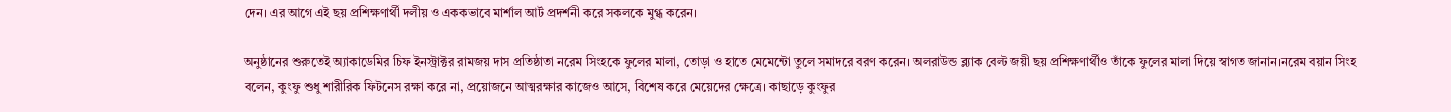দেন। এর আগে এই ছয় প্রশিক্ষণার্থী দলীয় ও এককভাবে মার্শাল আর্ট প্রদর্শনী করে সকলকে মুগ্ধ করেন।

অনুষ্ঠানের শুরুতেই অ্যাকাডেমির চিফ ইনস্ট্রাক্টর রামজয় দাস প্রতিষ্ঠাতা নরেম সিংহকে ফুলের মালা, তোড়া ও হাতে মেমেন্টো তুলে সমাদরে বরণ করেন। অলরাউন্ড ব্ল্যাক বেল্ট জয়ী ছয় প্রশিক্ষণার্থীও তাঁকে ফুলের মালা দিয়ে স্বাগত জানান।নরেম বয়ান সিংহ বলেন, কুংফু শুধু শারীরিক ফিটনেস রক্ষা করে না, প্রয়োজনে আত্মরক্ষার কাজেও আসে, বিশেষ করে মেয়েদের ক্ষেত্রে। কাছাড়ে কুংফুর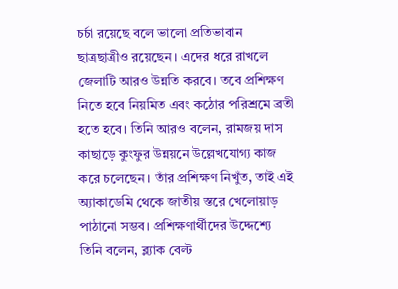চর্চা রয়েছে বলে ভালো প্রতিভাবান ছাত্রছাত্রীও রয়েছেন। এদের ধরে রাখলে জেলাটি আরও উন্নতি করবে। তবে প্রশিক্ষণ নিতে হবে নিয়মিত এবং কঠোর পরিশ্রমে ব্রতী হতে হবে। তিনি আরও বলেন, রামজয় দাস কাছাড়ে কুংফুর উন্নয়নে উল্লেখযোগ্য কাজ করে চলেছেন। তাঁর প্রশিক্ষণ নিখুঁত, তাই এই অ্যাকাডেমি থেকে জাতীয় স্তরে খেলোয়াড় পাঠানো সম্ভব। প্রশিক্ষণার্থীদের উদ্দেশ্যে তিনি বলেন, ব্ল্যাক বেল্ট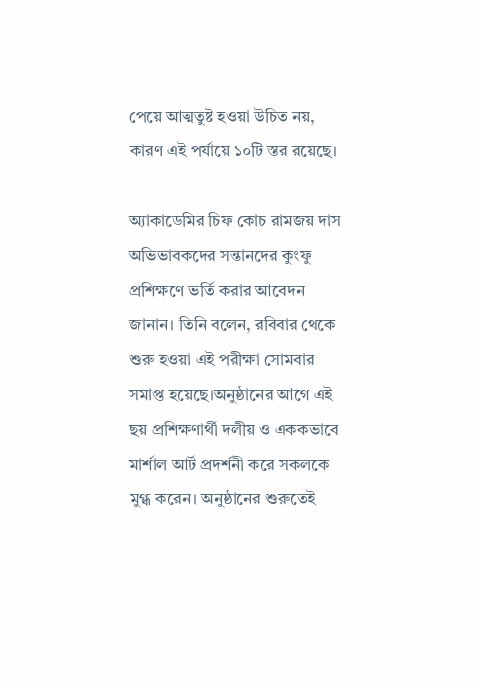পেয়ে আত্মতুষ্ট হওয়া উচিত নয়, কারণ এই পর্যায়ে ১০টি স্তর রয়েছে।

অ্যাকাডেমির চিফ কোচ রামজয় দাস অভিভাবকদের সন্তানদের কুংফু প্রশিক্ষণে ভর্তি করার আবেদন জানান। তিনি বলেন, রবিবার থেকে শুরু হওয়া এই পরীক্ষা সোমবার সমাপ্ত হয়েছে।অনুষ্ঠানের আগে এই ছয় প্রশিক্ষণার্থী দলীয় ও এককভাবে মার্শাল আর্ট প্রদর্শনী করে সকলকে মুগ্ধ করেন। অনুষ্ঠানের শুরুতেই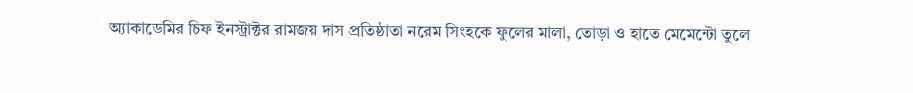অ্যাকাডেমির চিফ ইনস্ট্রাক্টর রামজয় দাস প্রতিষ্ঠাতা নরেম সিংহকে ফুলের মালা, তোড়া ও হাতে মেমেন্টো তুলে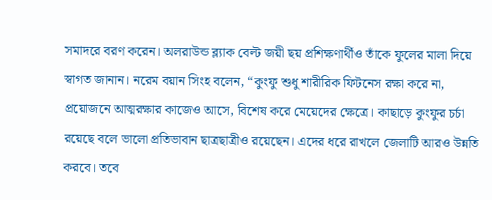সমাদরে বরণ করেন। অলরাউন্ড ব্ল্যাক বেল্ট জয়ী ছয় প্রশিক্ষণার্থীও তাঁকে ফুলের মালা দিয়ে স্বাগত জানান। নরেম বয়ান সিংহ বলেন, “কুংফু শুধু শারীরিক ফিটনেস রক্ষা করে না, প্রয়োজনে আত্মরক্ষার কাজেও আসে, বিশেষ করে মেয়েদের ক্ষেত্রে। কাছাড়ে কুংফুর চর্চা রয়েছে বলে ভালো প্রতিভাবান ছাত্রছাত্রীও রয়েছেন। এদের ধরে রাখলে জেলাটি আরও উন্নতি করবে। তবে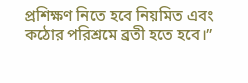প্রশিক্ষণ নিতে হবে নিয়মিত এবং কঠোর পরিশ্রমে ব্রতী হতে হবে।”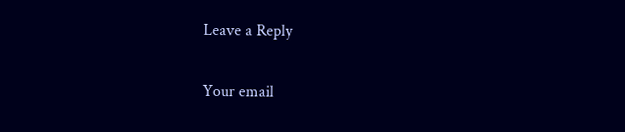Leave a Reply

Your email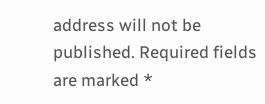address will not be published. Required fields are marked *